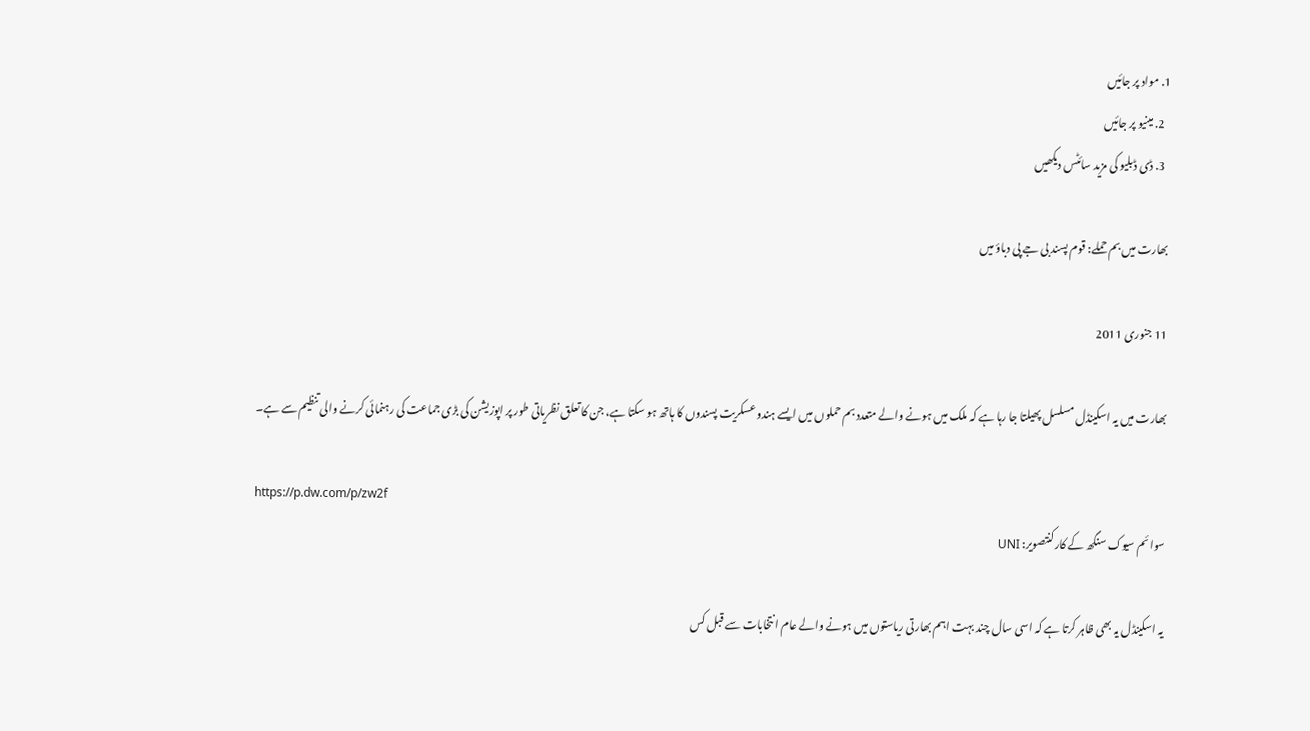1. مواد پر جائیں
  2. مینیو پر جائیں
  3. ڈی ڈبلیو کی مزید سائٹس دیکھیں

بھارت میں بم حملے: قوم پسند بی جے پی دباؤ میں

11 جنوری 2011

بھارت میں یہ اسکینڈل مسلسل پھیلتا جا رہا ہے کہ ملک میں ہونے والے متعدد بم حملوں میں ایسے ہندو عسکریت پسندوں کا ہاتھ ہو سکتا ہے، جن کا تعلق نظریاتی طور پر اپوزیشن کی بڑی جماعت کی رہنمائی کرنے والی تنظیم سے ہے۔

https://p.dw.com/p/zw2f
سوائم سیوک سنگھ کے کارکنتصویر: UNI

یہ اسکینڈل یہ بھی ظاہر کرتا ہے کہ اسی سال چند بہت اہم بھارتی ریاستوں میں ہونے والے عام انتخابات سے قبل کس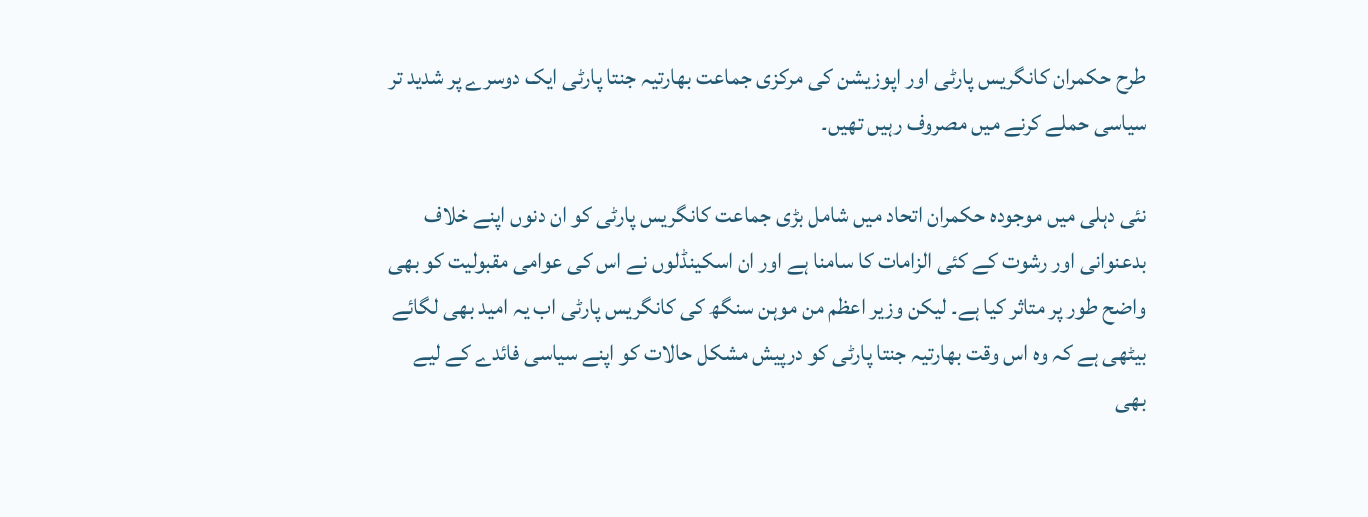طرح حکمران کانگریس پارٹی اور اپوزیشن کی مرکزی جماعت بھارتیہ جنتا پارٹی ایک دوسرے پر شدید تر سیاسی حملے کرنے میں مصروف رہیں تھیں۔

نئی دہلی میں موجودہ حکمران اتحاد میں شامل بڑی جماعت کانگریس پارٹی کو ان دنوں اپنے خلاف بدعنوانی اور رشوت کے کئی الزامات کا سامنا ہے اور ان اسکینڈلوں نے اس کی عوامی مقبولیت کو بھی واضح طور پر متاثر کیا ہے۔ لیکن وزیر اعظم من موہن سنگھ کی کانگریس پارٹی اب یہ امید بھی لگائے بیٹھی ہے کہ وہ اس وقت بھارتیہ جنتا پارٹی کو درپیش مشکل حالات کو اپنے سیاسی فائدے کے لیے بھی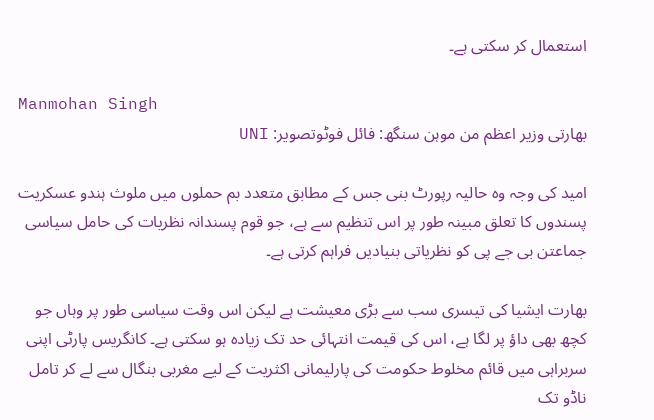استعمال کر سکتی ہے۔

Manmohan Singh
بھارتی وزیر اعظم من موہن سنگھ: فائل فوٹوتصویر: UNI

امید کی وجہ وہ حالیہ رپورٹ بنی جس کے مطابق متعدد بم حملوں میں ملوث ہندو عسکریت پسندوں کا تعلق مبینہ طور پر اس تنظیم سے ہے، جو قوم پسندانہ نظریات کی حامل سیاسی جماعتن بی جے پی کو نظریاتی بنیادیں فراہم کرتی ہے۔

بھارت ایشیا کی تیسری سب سے بڑی معیشت ہے لیکن اس وقت سیاسی طور پر وہاں جو کچھ بھی داؤ پر لگا ہے، اس کی قیمت انتہائی حد تک زیادہ ہو سکتی ہے۔ کانگریس پارٹی اپنی سربراہی میں قائم مخلوط حکومت کی پارلیمانی اکثریت کے لیے مغربی بنگال سے لے کر تامل ناڈو تک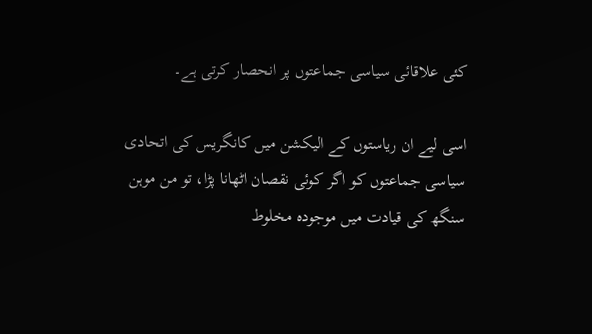کئی علاقائی سیاسی جماعتوں پر انحصار کرتی ہے۔

اسی لیے ان ریاستوں کے الیکشن میں کانگریس کی اتحادی سیاسی جماعتوں کو اگر کوئی نقصان اٹھانا پڑا، تو من موہن سنگھ کی قیادت میں موجودہ مخلوط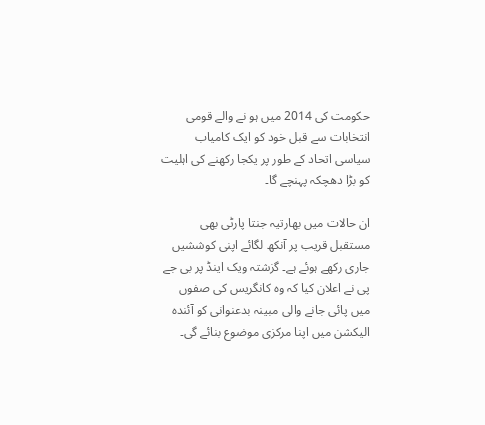حکومت کی 2014 میں ہو نے والے قومی انتخابات سے قبل خود کو ایک کامیاب سیاسی اتحاد کے طور پر یکجا رکھنے کی اہلیت کو بڑا دھچکہ پہنچے گا۔

ان حالات میں بھارتیہ جنتا پارٹی بھی مستقبل قریب پر آنکھ لگائے اپنی کوششیں جاری رکھے ہوئے ہے۔ گزشتہ ویک اینڈ پر بی جے پی نے اعلان کیا کہ وہ کانگریس کی صفوں میں پائی جانے والی مبینہ بدعنوانی کو آئندہ الیکشن میں اپنا مرکزی موضوع بنائے گی۔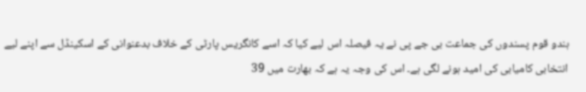ہندو قوم پسندوں کی جماعت بی جے پی نے یہ فیصلہ اس لیے کیا کہ اسے کانگریس پارٹی کے خلاف بدعنوانی کے اسکینڈل سے اپنے لیے انتخابی کامیابی کی امید ہونے لگی ہے۔ اس کی وجہ یہ ہے کہ بھارت میں 39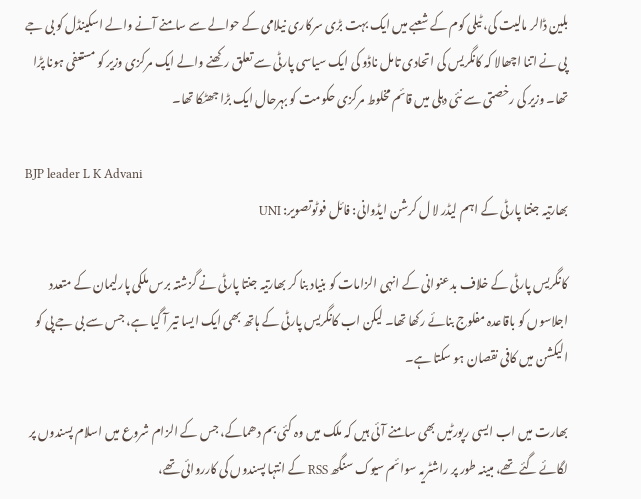بلین ڈالر مالیت کی، ٹیلی کوم کے شعبے میں ایک بہت بڑی سرکاری نیلامی کے حوالے سے سامنے آنے والے اسکینڈل کو بی جے پی نے اتنا اچھالا کہ کانگریس کی اتحادی تامل ناڈو کی ایک سیاسی پارٹی سے تعلق رکھنے والے ایک مرکزی وزیر کو مستعفی ہونا پڑا تھا۔ وزیر کی رخصتی سے نئی دہلی میں قائم مخلوط مرکزی حکومت کو بہرحال ایک بڑا جھٹکا تھا۔

BJP leader L K Advani
بھارتیہ جنتا پارٹی کے اہم لیڈر لا ل کرشن ایڈوانی: فائل فوٹوتصویر: UNI

کانگریس پارٹی کے ‌خلاف بدعنوانی کے انہی الزامات کو بنیاد بنا کر بھارتیہ جنتا پارٹی نے گزشتہ برس ملکی پارلیمان کے متعدد اجلاسوں کو باقاعدہ مفلوج بنائے رکھا تھا۔ لیکن اب کانگریس پارٹی کے ہاتھ بھی ایک ایسا تیر آ گیا ہے، جس سے بی جے پی کو الیکشن میں کافی نقصان ہو سکتا ہے۔

بھارت میں اب ایسی رپورٹیں بھی سامنے آئی ہیں کہ ملک میں وہ کئی بم دھماکے، جس کے الزام شروع میں اسلام پسندوں پر لگائے گئے تھے، مبینہ طور پر راشٹریہ سوائم سیوک سنگھ RSS کے انتہا پسندوں کی کارروائی تھے،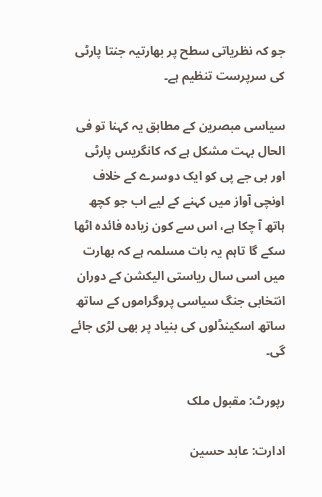جو کہ نظریاتی سطح پر بھارتیہ جنتا پارٹی کی سرپرست تنظیم ہے۔

سیاسی مبصرین کے مطابق یہ کہنا تو فی الحال بہت مشکل ہے کہ کانگریس پارٹی اور بی جے پی کو ایک دوسرے کے خلاف اونچی آواز میں کہنے کے لیے اب جو کچھ ہاتھ آ چکا ہے، اس سے کون زیادہ فائدہ اٹھا سکے گا تاہم یہ بات مسلمہ ہے کہ بھارت میں اسی سال ریاستی الیکشن کے دوران انتخابی جنگ سیاسی پروگراموں کے ساتھ ساتھ اسکینڈلوں کی بنیاد پر بھی لڑی جائے گی۔

رپورٹ: مقبول ملک

ادارت: عابد حسین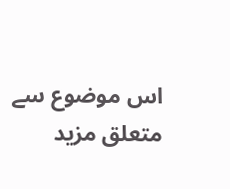اس موضوع سے متعلق مزید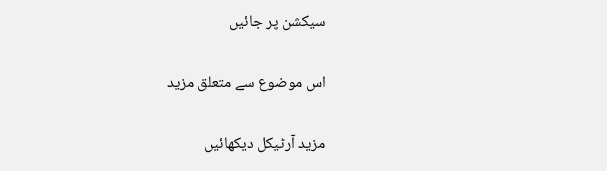سیکشن پر جائیں

اس موضوع سے متعلق مزید

مزید آرٹیکل دیکھائیں